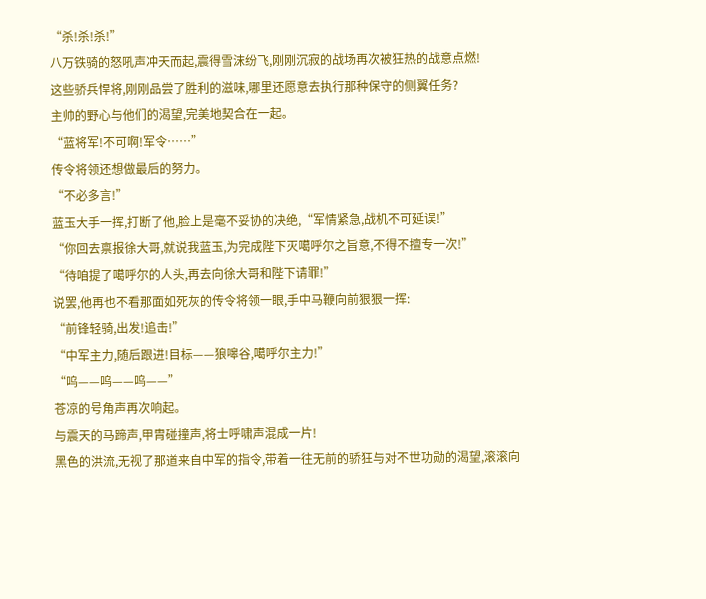“杀!杀!杀!”
八万铁骑的怒吼声冲天而起,震得雪沫纷飞,刚刚沉寂的战场再次被狂热的战意点燃!
这些骄兵悍将,刚刚品尝了胜利的滋味,哪里还愿意去执行那种保守的侧翼任务?
主帅的野心与他们的渴望,完美地契合在一起。
“蓝将军!不可啊!军令……”
传令将领还想做最后的努力。
“不必多言!”
蓝玉大手一挥,打断了他,脸上是毫不妥协的决绝,“军情紧急,战机不可延误!”
“你回去禀报徐大哥,就说我蓝玉,为完成陛下灭噶呼尔之旨意,不得不擅专一次!”
“待咱提了噶呼尔的人头,再去向徐大哥和陛下请罪!”
说罢,他再也不看那面如死灰的传令将领一眼,手中马鞭向前狠狠一挥:
“前锋轻骑,出发!追击!”
“中军主力,随后跟进!目标——狼嗥谷,噶呼尔主力!”
“呜——呜——呜——”
苍凉的号角声再次响起。
与震天的马蹄声,甲胄碰撞声,将士呼啸声混成一片!
黑色的洪流,无视了那道来自中军的指令,带着一往无前的骄狂与对不世功勋的渴望,滚滚向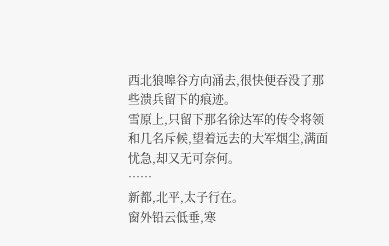西北狼嗥谷方向涌去,很快便吞没了那些溃兵留下的痕迹。
雪原上,只留下那名徐达军的传令将领和几名斥候,望着远去的大军烟尘,满面忧急,却又无可奈何。
……
新都,北平,太子行在。
窗外铅云低垂,寒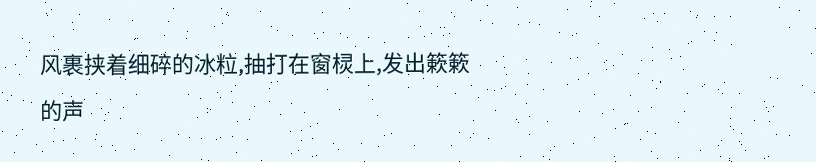风裹挟着细碎的冰粒,抽打在窗棂上,发出簌簌的声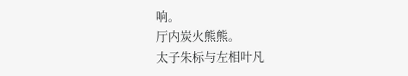响。
厅内炭火熊熊。
太子朱标与左相叶凡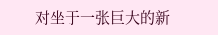对坐于一张巨大的新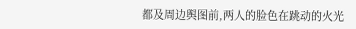都及周边舆图前,两人的脸色在跳动的火光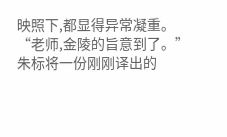映照下,都显得异常凝重。
“老师,金陵的旨意到了。”
朱标将一份刚刚译出的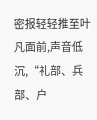密报轻轻推至叶凡面前,声音低沉,“礼部、兵部、户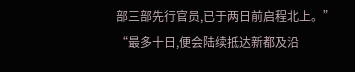部三部先行官员,已于两日前启程北上。”
“最多十日,便会陆续抵达新都及沿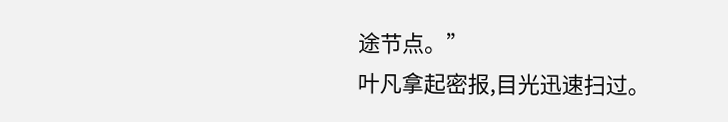途节点。”
叶凡拿起密报,目光迅速扫过。